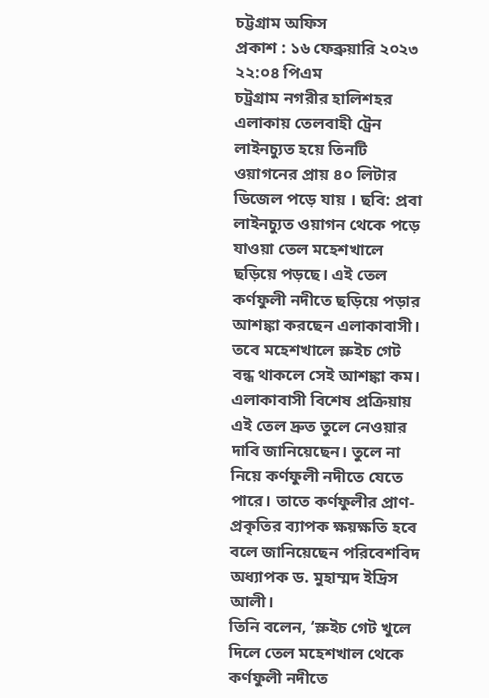চট্টগ্রাম অফিস
প্রকাশ : ১৬ ফেব্রুয়ারি ২০২৩ ২২:০৪ পিএম
চট্রগ্রাম নগরীর হালিশহর এলাকায় তেলবাহী ট্রেন লাইনচ্যুত হয়ে তিনটি ওয়াগনের প্রায় ৪০ লিটার ডিজেল পড়ে যায় । ছবি: প্রবা
লাইনচ্যুত ওয়াগন থেকে পড়ে যাওয়া তেল মহেশখালে ছড়িয়ে পড়ছে। এই তেল কর্ণফুলী নদীতে ছড়িয়ে পড়ার আশঙ্কা করছেন এলাকাবাসী। তবে মহেশখালে স্লুইচ গেট বন্ধ থাকলে সেই আশঙ্কা কম। এলাকাবাসী বিশেষ প্রক্রিয়ায় এই তেল দ্রুত তুলে নেওয়ার দাবি জানিয়েছেন। তুলে না নিয়ে কর্ণফুলী নদীতে যেতে পারে। তাতে কর্ণফুলীর প্রাণ-প্রকৃতির ব্যাপক ক্ষয়ক্ষতি হবে বলে জানিয়েছেন পরিবেশবিদ অধ্যাপক ড. মুহাম্মদ ইদ্রিস আলী।
তিনি বলেন, ‘স্লুইচ গেট খুলে দিলে তেল মহেশখাল থেকে কর্ণফুলী নদীতে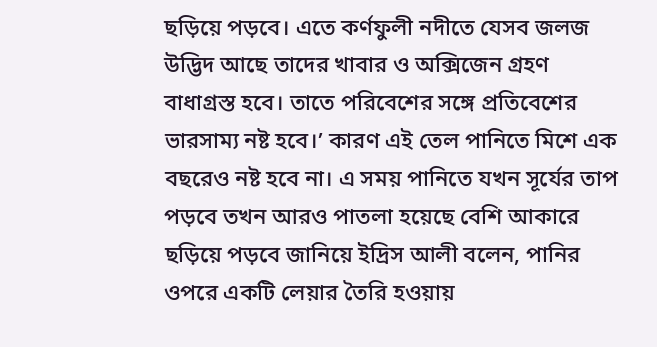ছড়িয়ে পড়বে। এতে কর্ণফুলী নদীতে যেসব জলজ উদ্ভিদ আছে তাদের খাবার ও অক্সিজেন গ্রহণ বাধাগ্রস্ত হবে। তাতে পরিবেশের সঙ্গে প্রতিবেশের ভারসাম্য নষ্ট হবে।’ কারণ এই তেল পানিতে মিশে এক বছরেও নষ্ট হবে না। এ সময় পানিতে যখন সূর্যের তাপ পড়বে তখন আরও পাতলা হয়েছে বেশি আকারে ছড়িয়ে পড়বে জানিয়ে ইদ্রিস আলী বলেন, পানির ওপরে একটি লেয়ার তৈরি হওয়ায়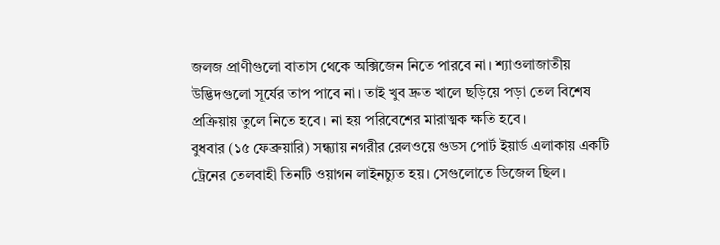জলজ প্রাণীগুলো বাতাস থেকে অক্সিজেন নিতে পারবে না। শ্যাওলাজাতীয় উদ্ভিদগুলো সূর্যের তাপ পাবে না। তাই খুব দ্রুত খালে ছড়িয়ে পড়া তেল বিশেষ প্রক্রিয়ায় তুলে নিতে হবে। না হয় পরিবেশের মারাত্মক ক্ষতি হবে।
বুধবার (১৫ ফেব্রুয়ারি) সন্ধ্যায় নগরীর রেলওয়ে গুডস পোর্ট ইয়ার্ড এলাকায় একটি ট্রেনের তেলবাহী তিনটি ওয়াগন লাইনচ্যুত হয়। সেগুলোতে ডিজেল ছিল।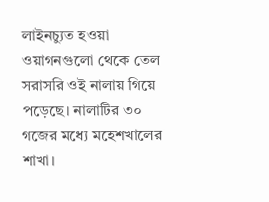লাইনচ্যুত হওয়া ওয়াগনগুলো থেকে তেল সরাসরি ওই নালায় গিয়ে পড়েছে। নালাটির ৩০ গজের মধ্যে মহেশখালের শাখা।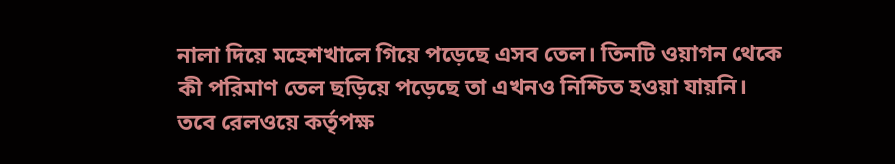নালা দিয়ে মহেশখালে গিয়ে পড়েছে এসব তেল। তিনটি ওয়াগন থেকে কী পরিমাণ তেল ছড়িয়ে পড়েছে তা এখনও নিশ্চিত হওয়া যায়নি। তবে রেলওয়ে কর্তৃপক্ষ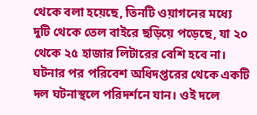থেকে বলা হয়েছে, তিনটি ওয়াগনের মধ্যে দুটি থেকে তেল বাইরে ছড়িয়ে পড়েছে, যা ২০ থেকে ২৫ হাজার লিটারের বেশি হবে না।
ঘটনার পর পরিবেশ অধিদপ্তরের থেকে একটি দল ঘটনাস্থলে পরিদর্শনে যান। ওই দলে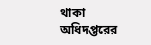থাকা অধিদপ্তরের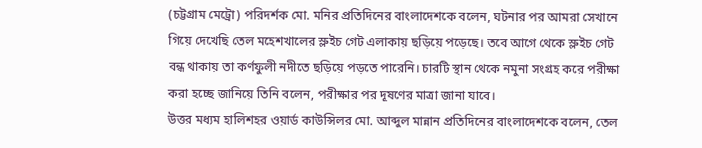(চট্টগ্রাম মেট্রো) পরিদর্শক মো. মনির প্রতিদিনের বাংলাদেশকে বলেন, ঘটনার পর আমরা সেখানে গিয়ে দেখেছি তেল মহেশখালের স্লুইচ গেট এলাকায় ছড়িয়ে পড়েছে। তবে আগে থেকে স্লুইচ গেট বন্ধ থাকায় তা কর্ণফুলী নদীতে ছড়িয়ে পড়তে পারেনি। চারটি স্থান থেকে নমুনা সংগ্রহ করে পরীক্ষা করা হচ্ছে জানিয়ে তিনি বলেন, পরীক্ষার পর দূষণের মাত্রা জানা যাবে।
উত্তর মধ্যম হালিশহর ওয়ার্ড কাউন্সিলর মো. আব্দুল মান্নান প্রতিদিনের বাংলাদেশকে বলেন, তেল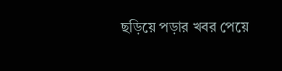ছড়িয়ে পড়ার খবর পেয়ে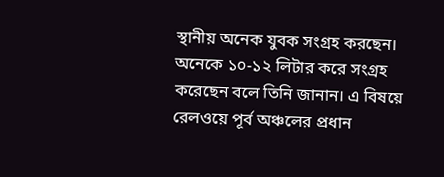স্থানীয় অনেক যুবক সংগ্রহ করছেন। অনেকে ১০-১২ লিটার করে সংগ্রহ করেছেন বলে তিনি জানান। এ বিষয়ে রেলওয়ে পূর্ব অঞ্চলের প্রধান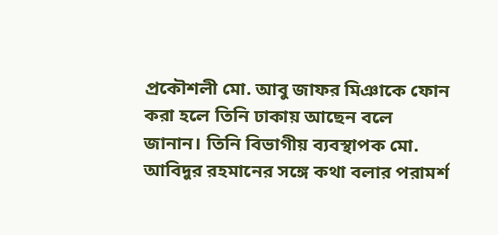প্রকৌশলী মো. আবু জাফর মিঞাকে ফোন করা হলে তিনি ঢাকায় আছেন বলে জানান। তিনি বিভাগীয় ব্যবস্থাপক মো. আবিদুর রহমানের সঙ্গে কথা বলার পরামর্শ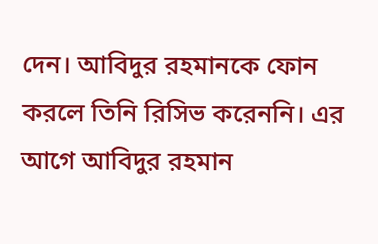দেন। আবিদুর রহমানকে ফোন করলে তিনি রিসিভ করেননি। এর আগে আবিদুর রহমান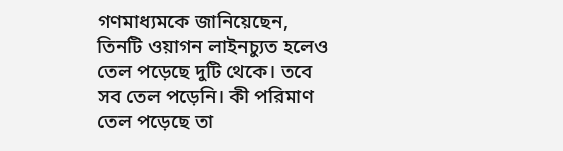গণমাধ্যমকে জানিয়েছেন, তিনটি ওয়াগন লাইনচ্যুত হলেও তেল পড়েছে দুটি থেকে। তবে সব তেল পড়েনি। কী পরিমাণ তেল পড়েছে তা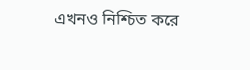এখনও নিশ্চিত করে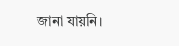জানা যায়নি।